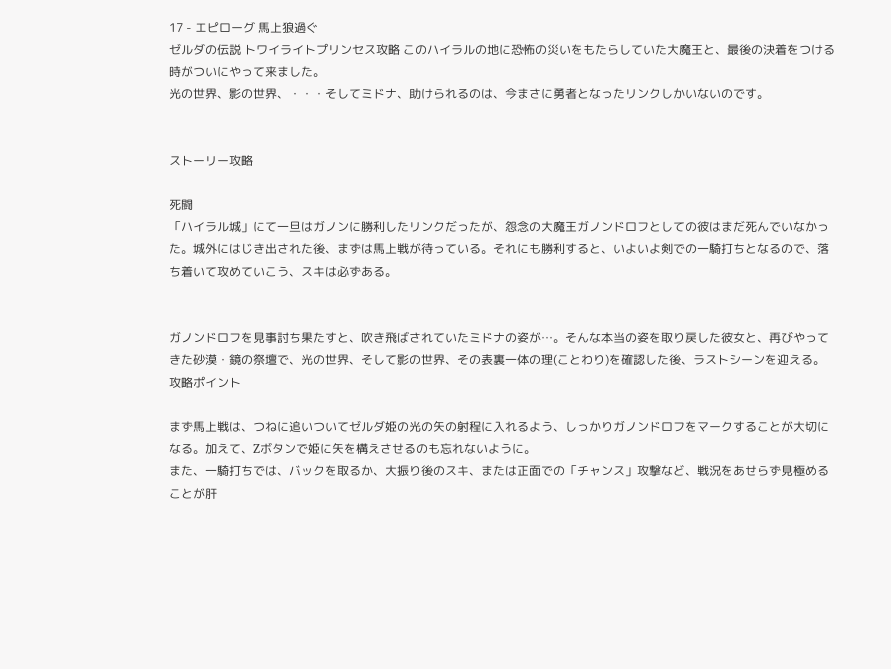17 - エピローグ 馬上狼過ぐ
ゼルダの伝説 トワイライトプリンセス攻略 このハイラルの地に恐怖の災いをもたらしていた大魔王と、最後の決着をつける時がついにやって来ました。
光の世界、影の世界、・・・そしてミドナ、助けられるのは、今まさに勇者となったリンクしかいないのです。


ストーリー攻略

死闘
「ハイラル城」にて一旦はガノンに勝利したリンクだったが、怨念の大魔王ガノンドロフとしての彼はまだ死んでいなかった。城外にはじき出された後、まずは馬上戦が待っている。それにも勝利すると、いよいよ剣での一騎打ちとなるので、落ち着いて攻めていこう、スキは必ずある。


ガノンドロフを見事討ち果たすと、吹き飛ばされていたミドナの姿が…。そんな本当の姿を取り戻した彼女と、再びやってきた砂漠・鏡の祭壇で、光の世界、そして影の世界、その表裏一体の理(ことわり)を確認した後、ラストシーンを迎える。
攻略ポイント

まず馬上戦は、つねに追いついてゼルダ姫の光の矢の射程に入れるよう、しっかりガノンドロフをマークすることが大切になる。加えて、Zボタンで姫に矢を構えさせるのも忘れないように。
また、一騎打ちでは、バックを取るか、大振り後のスキ、または正面での「チャンス」攻撃など、戦況をあせらず見極めることが肝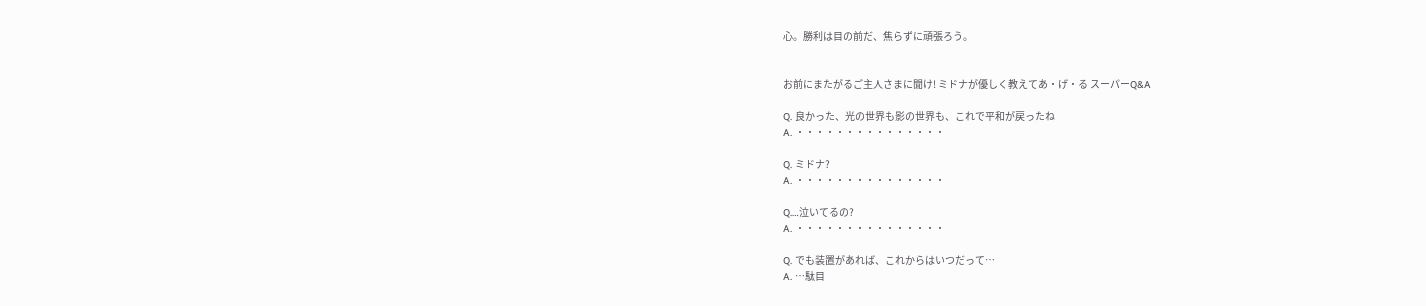心。勝利は目の前だ、焦らずに頑張ろう。


お前にまたがるご主人さまに聞け! ミドナが優しく教えてあ・げ・る スーパーQ&A

Q. 良かった、光の世界も影の世界も、これで平和が戻ったね
A. ・・・・・・・・・・・・・・・

Q. ミドナ?
A. ・・・・・・・・・・・・・・・

Q.…泣いてるの?
A. ・・・・・・・・・・・・・・・

Q. でも装置があれば、これからはいつだって…
A. …駄目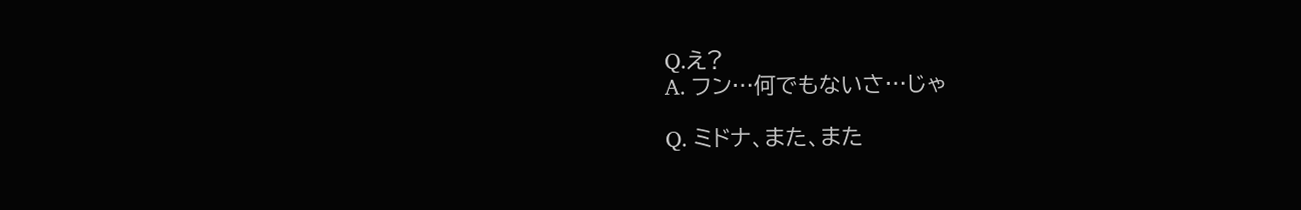Q.え?
A. フン…何でもないさ…じゃ

Q. ミドナ、また、また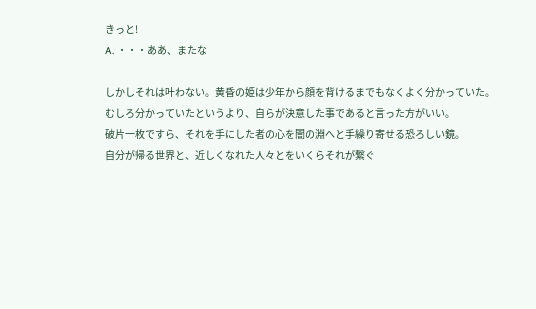きっと!
A. ・・・ああ、またな

しかしそれは叶わない。黄昏の姫は少年から顔を背けるまでもなくよく分かっていた。
むしろ分かっていたというより、自らが決意した事であると言った方がいい。
破片一枚ですら、それを手にした者の心を闇の淵へと手繰り寄せる恐ろしい鏡。
自分が帰る世界と、近しくなれた人々とをいくらそれが繋ぐ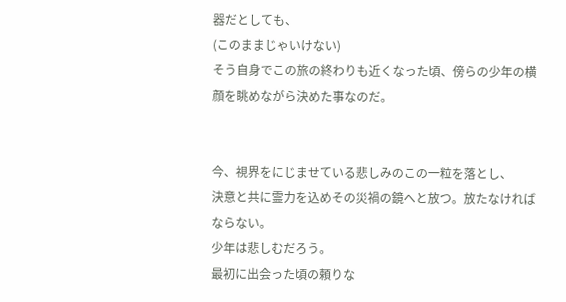器だとしても、
(このままじゃいけない)
そう自身でこの旅の終わりも近くなった頃、傍らの少年の横顔を眺めながら決めた事なのだ。


今、視界をにじませている悲しみのこの一粒を落とし、
決意と共に霊力を込めその災禍の鏡へと放つ。放たなければならない。
少年は悲しむだろう。
最初に出会った頃の頼りな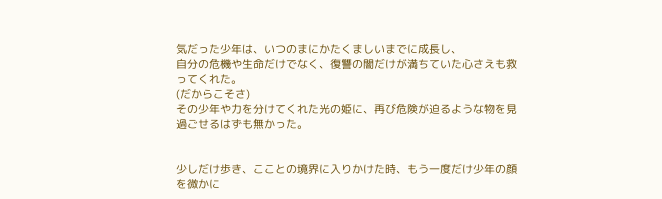気だった少年は、いつのまにかたくましいまでに成長し、
自分の危機や生命だけでなく、復讐の闇だけが満ちていた心さえも救ってくれた。
(だからこそさ)
その少年や力を分けてくれた光の姫に、再び危険が迫るような物を見過ごせるはずも無かった。


少しだけ歩き、こことの境界に入りかけた時、もう一度だけ少年の顔を微かに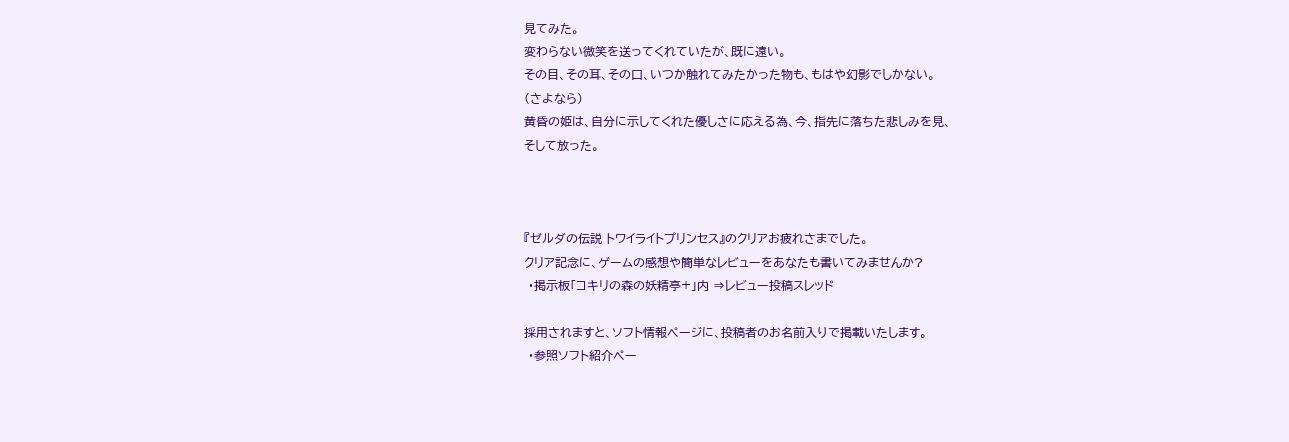見てみた。
変わらない微笑を送ってくれていたが、既に遠い。
その目、その耳、その口、いつか触れてみたかった物も、もはや幻影でしかない。
(さよなら)
黄昏の姫は、自分に示してくれた優しさに応える為、今、指先に落ちた悲しみを見、
そして放った。



『ゼルダの伝説 トワイライトプリンセス』のクリアお疲れさまでした。
クリア記念に、ゲームの感想や簡単なレビューをあなたも書いてみませんか?
 ・掲示板「コキリの森の妖精亭+」内 ⇒レビュー投稿スレッド

採用されますと、ソフト情報ページに、投稿者のお名前入りで掲載いたします。
 ・参照ソフト紹介ペー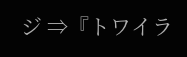ジ ⇒『トワイラ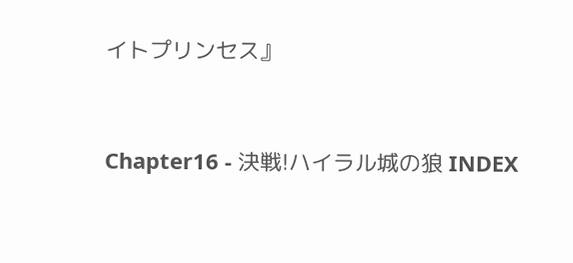イトプリンセス』


Chapter16 - 決戦!ハイラル城の狼 INDEX